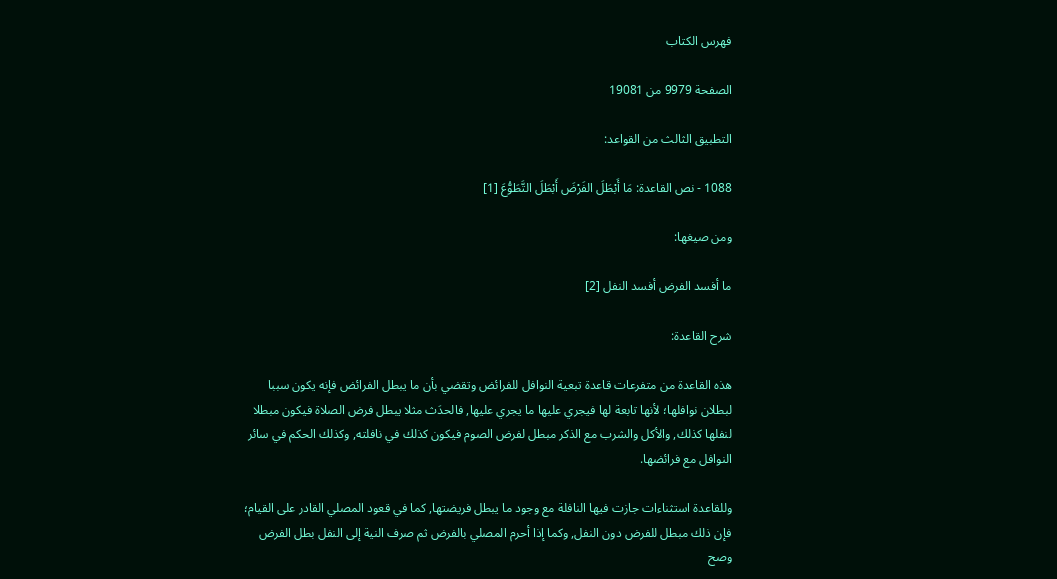فهرس الكتاب

الصفحة 9979 من 19081

التطبيق الثالث من القواعد:

1088 - نص القاعدة: مَا أَبْطَلَ الفَرْضَ أَبْطَلَ التَّطَوُّعَ [1]

ومن صيغها:

ما أفسد الفرض أفسد النفل [2]

شرح القاعدة:

هذه القاعدة من متفرعات قاعدة تبعية النوافل للفرائض وتقضي بأن ما يبطل الفرائض فإنه يكون سببا لبطلان نوافلها؛ لأنها تابعة لها فيجري عليها ما يجري عليها, فالحدَث مثلا يبطل فرض الصلاة فيكون مبطلا لنفلها كذلك, والأكل والشرب مع الذكر مبطل لفرض الصوم فيكون كذلك في نافلته, وكذلك الحكم في سائر النوافل مع فرائضها.

وللقاعدة استثناءات جازت فيها النافلة مع وجود ما يبطل فريضتها, كما في قعود المصلي القادر على القيام؛ فإن ذلك مبطل للفرض دون النفل, وكما إذا أحرم المصلي بالفرض ثم صرف النية إلى النفل بطل الفرض وصح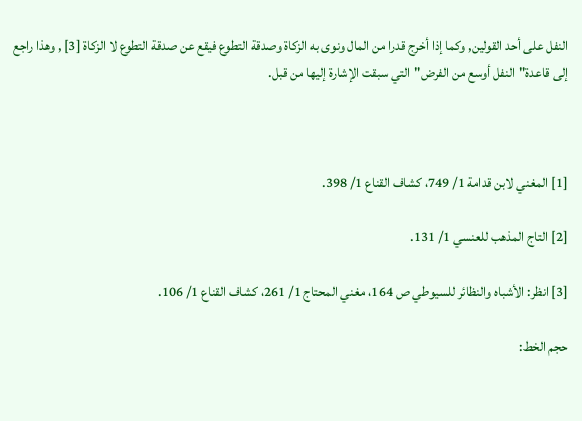النفل على أحد القولين, وكما إذا أخرج قدرا من المال ونوى به الزكاة وصدقة التطوع فيقع عن صدقة التطوع لا الزكاة [3] , وهذا راجع إلى قاعدة"النفل أوسع من الفرض"التي سبقت الإشارة إليها من قبل.



[1] المغني لابن قدامة 1/ 749، كشاف القناع 1/ 398.

[2] التاج المذهب للعنسي 1/ 131.

[3] انظر: الأشباه والنظائر للسيوطي ص 164، مغني المحتاج 1/ 261، كشاف القناع 1/ 106.

حجم الخط: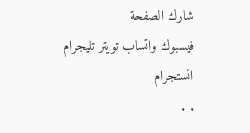شارك الصفحة
فيسبوك واتساب تويتر تليجرام انستجرام
. .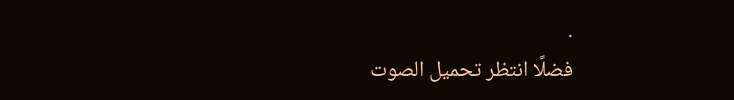.
فضلًا انتظر تحميل الصوت